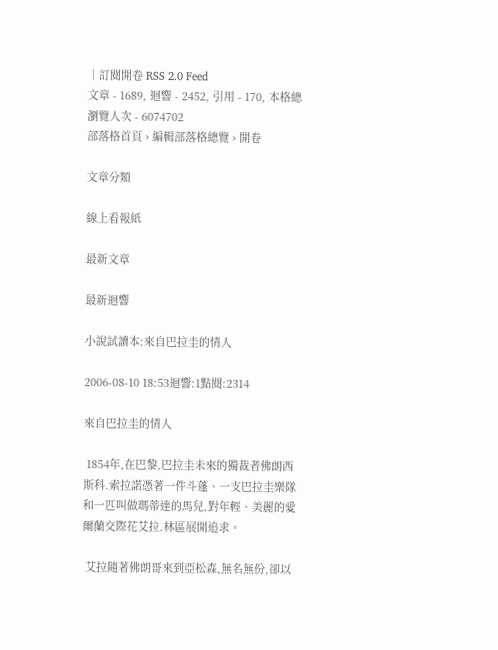│訂閱開卷 RSS 2.0 Feed
文章 - 1689, 迴響 - 2452, 引用 - 170, 本格總瀏覽人次 - 6074702
部落格首頁 › 編輯部落格總覽 › 開卷

文章分類

線上看報紙

最新文章

最新迴響

小說試讀本:來自巴拉圭的情人

2006-08-10 18:53迴響:1點閱:2314

來自巴拉圭的情人

 1854年,在巴黎,巴拉圭未來的獨裁者佛朗西斯科.索拉諾憑著一件斗蓬、一支巴拉圭樂隊和一匹叫做瑪蒂達的馬兒,對年輕、美麗的愛爾蘭交際花艾拉.林區展開追求。

 艾拉隨著佛朗哥來到亞松森,無名無份,卻以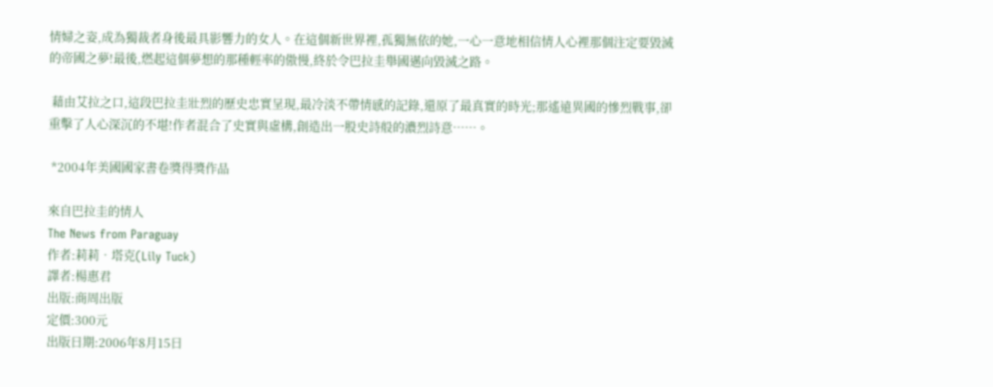情婦之姿,成為獨裁者身後最具影響力的女人。在這個新世界裡,孤獨無依的她,一心一意地相信情人心裡那個注定要毀滅的帝國之夢!最後,燃起這個夢想的那種輕率的傲慢,終於令巴拉圭舉國邁向毀滅之路。

 藉由艾拉之口,這段巴拉圭壯烈的歷史忠實呈現,最冷淡不帶情感的記錄,還原了最真實的時光;那遙遠異國的慘烈戰事,卻重擊了人心深沉的不堪!作者混合了史實與虛構,創造出一股史詩般的濃烈詩意……。

 *2004年美國國家書卷獎得獎作品

來自巴拉圭的情人
The News from Paraguay
作者:莉莉‧塔克(Lily Tuck)
譯者:楊惠君
出版:商周出版
定價:300元
出版日期:2006年8月15日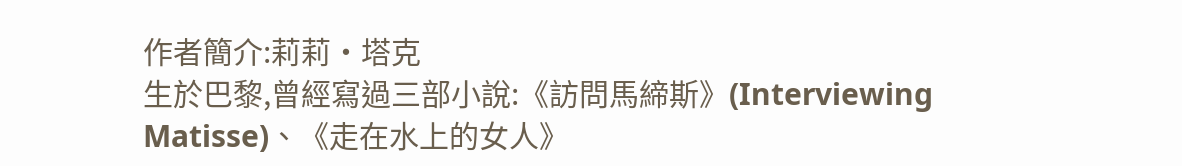作者簡介:莉莉‧塔克
生於巴黎,曾經寫過三部小說:《訪問馬締斯》(Interviewing Matisse)、《走在水上的女人》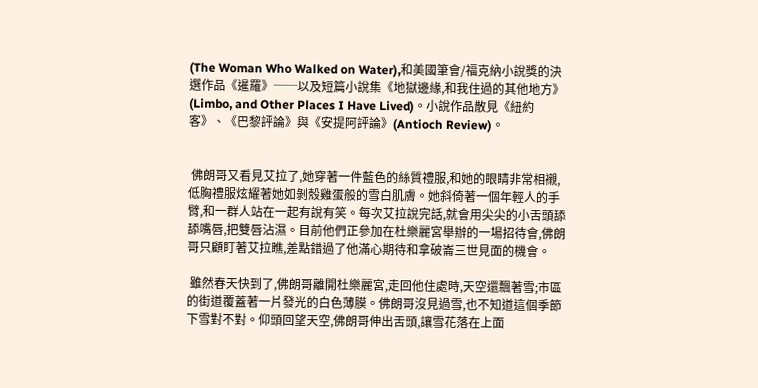(The Woman Who Walked on Water),和美國筆會/福克納小說獎的決選作品《暹羅》──以及短篇小說集《地獄邊緣,和我住過的其他地方》(Limbo, and Other Places I Have Lived)。小說作品散見《紐約客》、《巴黎評論》與《安提阿評論》(Antioch Review)。


 佛朗哥又看見艾拉了,她穿著一件藍色的絲質禮服,和她的眼睛非常相襯,低胸禮服炫耀著她如剝殼雞蛋般的雪白肌膚。她斜倚著一個年輕人的手臂,和一群人站在一起有說有笑。每次艾拉說完話,就會用尖尖的小舌頭舔舔嘴唇,把雙唇沾濕。目前他們正參加在杜樂麗宮舉辦的一場招待會,佛朗哥只顧盯著艾拉瞧,差點錯過了他滿心期待和拿破崙三世見面的機會。

 雖然春天快到了,佛朗哥離開杜樂麗宮,走回他住處時,天空還飄著雪;市區的街道覆蓋著一片發光的白色薄膜。佛朗哥沒見過雪,也不知道這個季節下雪對不對。仰頭回望天空,佛朗哥伸出舌頭,讓雪花落在上面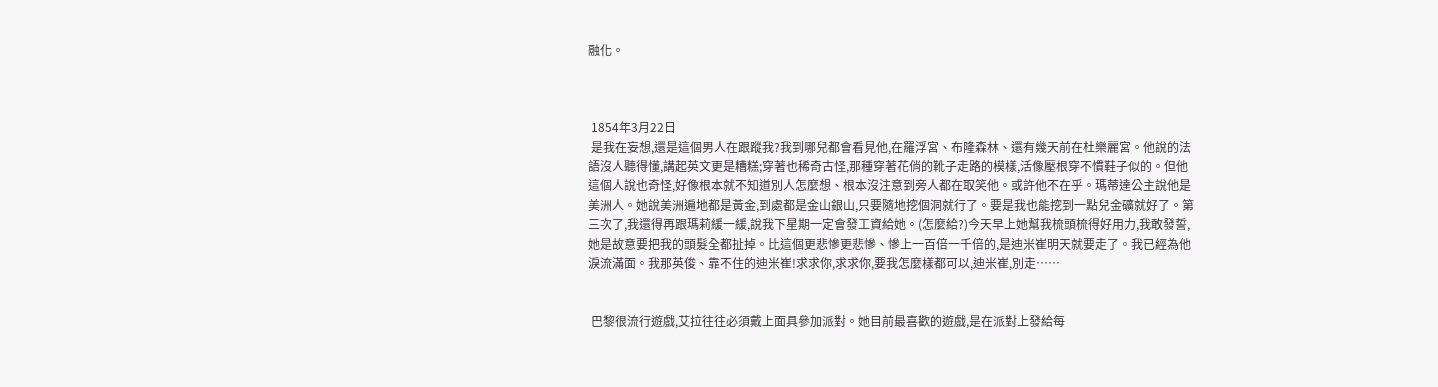融化。



 1854年3月22日
 是我在妄想,還是這個男人在跟蹤我?我到哪兒都會看見他,在羅浮宮、布隆森林、還有幾天前在杜樂麗宮。他說的法語沒人聽得懂,講起英文更是糟糕;穿著也稀奇古怪,那種穿著花俏的靴子走路的模樣,活像壓根穿不慣鞋子似的。但他這個人說也奇怪,好像根本就不知道別人怎麼想、根本沒注意到旁人都在取笑他。或許他不在乎。瑪蒂達公主說他是美洲人。她說美洲遍地都是黃金,到處都是金山銀山,只要隨地挖個洞就行了。要是我也能挖到一點兒金礦就好了。第三次了,我還得再跟瑪莉緩一緩,說我下星期一定會發工資給她。(怎麼給?)今天早上她幫我梳頭梳得好用力,我敢發誓,她是故意要把我的頭髮全都扯掉。比這個更悲慘更悲慘、慘上一百倍一千倍的,是迪米崔明天就要走了。我已經為他淚流滿面。我那英俊、靠不住的迪米崔!求求你,求求你,要我怎麼樣都可以,迪米崔,別走……


 巴黎很流行遊戲,艾拉往往必須戴上面具參加派對。她目前最喜歡的遊戲,是在派對上發給每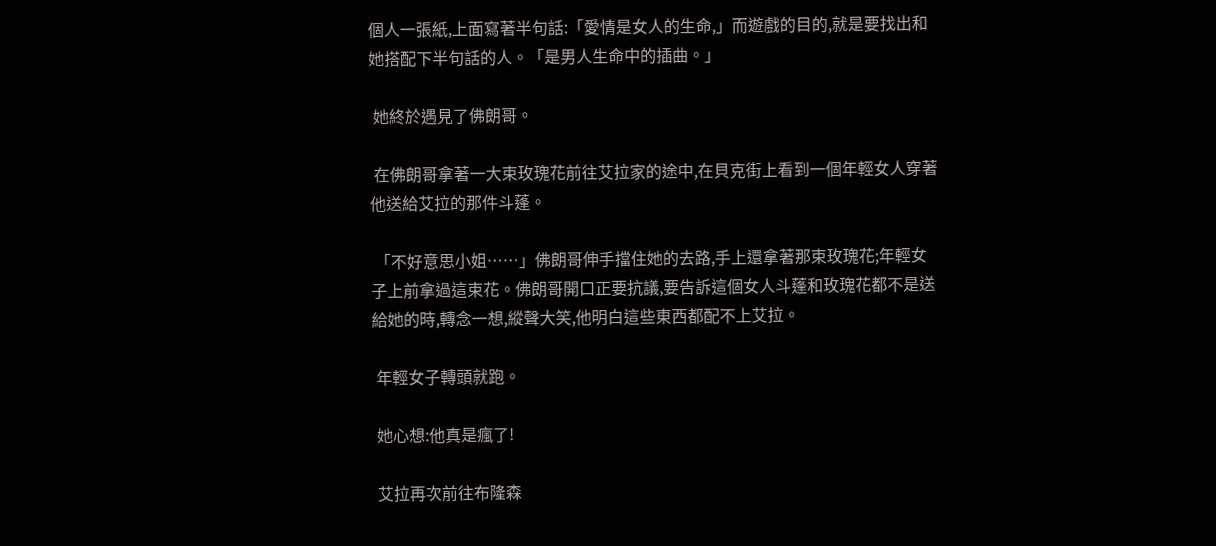個人一張紙,上面寫著半句話:「愛情是女人的生命,」而遊戲的目的,就是要找出和她搭配下半句話的人。「是男人生命中的插曲。」

 她終於遇見了佛朗哥。

 在佛朗哥拿著一大束玫瑰花前往艾拉家的途中,在貝克街上看到一個年輕女人穿著他送給艾拉的那件斗蓬。

 「不好意思小姐……」佛朗哥伸手擋住她的去路,手上還拿著那束玫瑰花;年輕女子上前拿過這束花。佛朗哥開口正要抗議,要告訴這個女人斗蓬和玫瑰花都不是送給她的時,轉念一想,縱聲大笑,他明白這些東西都配不上艾拉。

 年輕女子轉頭就跑。

 她心想:他真是瘋了!

 艾拉再次前往布隆森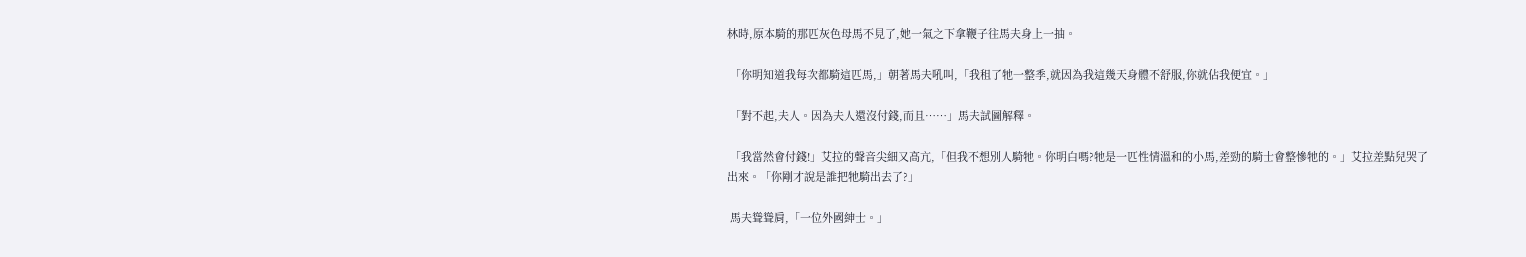林時,原本騎的那匹灰色母馬不見了,她一氣之下拿鞭子往馬夫身上一抽。

 「你明知道我每次都騎這匹馬,」朝著馬夫吼叫,「我租了牠一整季,就因為我這幾天身體不舒服,你就佔我便宜。」

 「對不起,夫人。因為夫人還沒付錢,而且……」馬夫試圖解釋。

 「我當然會付錢!」艾拉的聲音尖細又高亢,「但我不想別人騎牠。你明白嗎?牠是一匹性情溫和的小馬,差勁的騎士會整慘牠的。」艾拉差點兒哭了出來。「你剛才說是誰把牠騎出去了?」

 馬夫聳聳肩,「一位外國紳士。」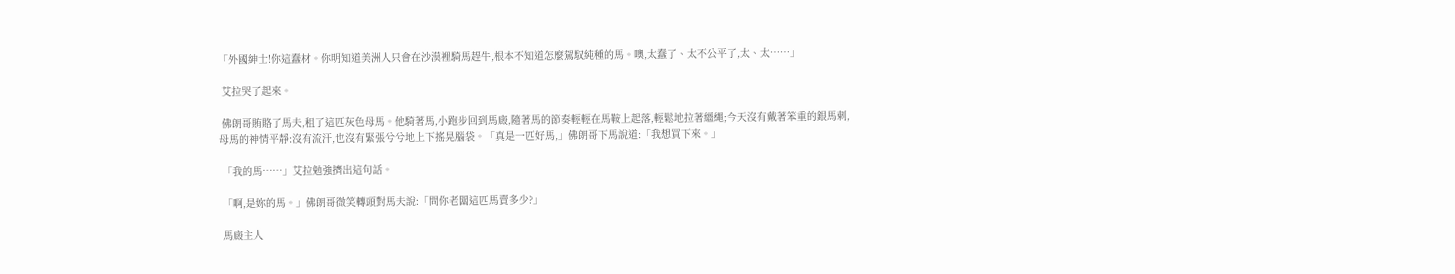「外國紳士!你這蠢材。你明知道美洲人只會在沙漠裡騎馬趕牛,根本不知道怎麼駕馭純種的馬。噢,太蠢了、太不公平了,太、太……」

 艾拉哭了起來。

 佛朗哥賄賂了馬夫,租了這匹灰色母馬。他騎著馬,小跑步回到馬廄,隨著馬的節奏輕輕在馬鞍上起落,輕鬆地拉著繮繩;今天沒有戴著笨重的銀馬刺,母馬的神情平靜:沒有流汗,也沒有緊張兮兮地上下搖晃腦袋。「真是一匹好馬,」佛朗哥下馬說道:「我想買下來。」

 「我的馬……」艾拉勉強擠出這句話。

 「啊,是妳的馬。」佛朗哥微笑轉頭對馬夫說:「問你老闆這匹馬賣多少?」

 馬廄主人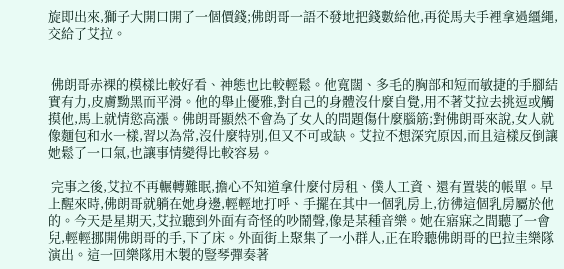旋即出來,獅子大開口開了一個價錢;佛朗哥一語不發地把錢數給他,再從馬夫手裡拿過繮繩,交給了艾拉。


 佛朗哥赤裸的模樣比較好看、神態也比較輕鬆。他寬闊、多毛的胸部和短而敏捷的手腳結實有力,皮膚黝黑而平滑。他的舉止優雅,對自己的身體沒什麼自覺,用不著艾拉去挑逗或觸摸他,馬上就情慾高漲。佛朗哥顯然不會為了女人的問題傷什麼腦筋;對佛朗哥來說,女人就像麵包和水一樣,習以為常,沒什麼特別,但又不可或缺。艾拉不想深究原因,而且這樣反倒讓她鬆了一口氣,也讓事情變得比較容易。

 完事之後,艾拉不再輾轉難眠,擔心不知道拿什麼付房租、僕人工資、還有置裝的帳單。早上醒來時,佛朗哥就躺在她身邊,輕輕地打呼、手擺在其中一個乳房上,彷彿這個乳房屬於他的。今天是星期天,艾拉聽到外面有奇怪的吵鬧聲,像是某種音樂。她在寤寐之間聽了一會兒,輕輕挪開佛朗哥的手,下了床。外面街上聚集了一小群人,正在聆聽佛朗哥的巴拉圭樂隊演出。這一回樂隊用木製的豎琴彈奏著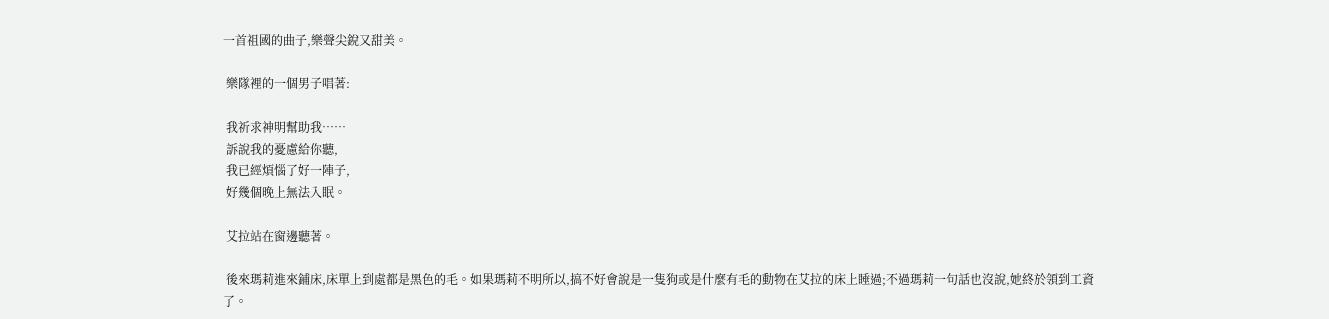一首祖國的曲子,樂聲尖銳又甜美。

 樂隊裡的一個男子唱著:

 我祈求神明幫助我……
 訴說我的憂慮給你聽,
 我已經煩惱了好一陣子,
 好幾個晚上無法入眠。

 艾拉站在窗邊聽著。

 後來瑪莉進來鋪床,床單上到處都是黑色的毛。如果瑪莉不明所以,搞不好會說是一隻狗或是什麼有毛的動物在艾拉的床上睡過;不過瑪莉一句話也沒說,她終於領到工資了。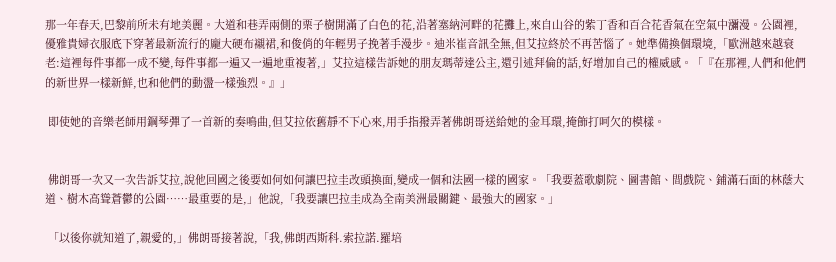那一年春天,巴黎前所未有地美麗。大道和巷弄兩側的栗子樹開滿了白色的花,沿著塞納河畔的花攤上,來自山谷的紫丁香和百合花香氣在空氣中瀰漫。公園裡,優雅貴婦衣服底下穿著最新流行的龐大硬布襯裙,和俊俏的年輕男子挽著手漫步。迪米崔音訊全無,但艾拉終於不再苦惱了。她準備換個環境,「歐洲越來越衰老:這裡每件事都一成不變,每件事都一遍又一遍地重複著,」艾拉這樣告訴她的朋友瑪蒂達公主,還引述拜倫的話,好增加自己的權威感。「『在那裡,人們和他們的新世界一樣新鮮,也和他們的動盪一樣強烈。』」

 即使她的音樂老師用鋼琴彈了一首新的奏鳴曲,但艾拉依舊靜不下心來,用手指撥弄著佛朗哥送給她的金耳環,掩飾打呵欠的模樣。


 佛朗哥一次又一次告訴艾拉,說他回國之後要如何如何讓巴拉圭改頭換面,變成一個和法國一樣的國家。「我要蓋歌劇院、圖書館、間戲院、鋪滿石面的林蔭大道、樹木高聳蒼鬱的公園……最重要的是,」他說,「我要讓巴拉圭成為全南美洲最關鍵、最強大的國家。」

 「以後你就知道了,親愛的,」佛朗哥接著說,「我,佛朗西斯科.索拉諾.羅培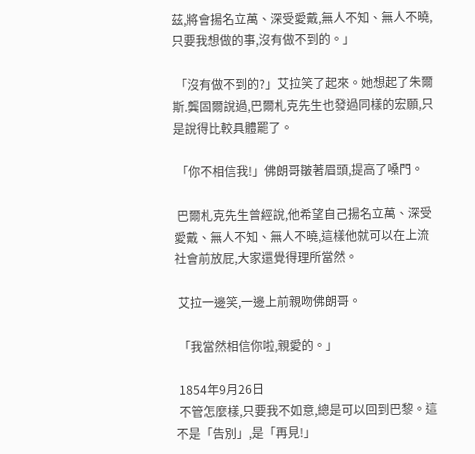茲,將會揚名立萬、深受愛戴,無人不知、無人不曉,只要我想做的事,沒有做不到的。」

 「沒有做不到的?」艾拉笑了起來。她想起了朱爾斯.龔固爾說過,巴爾札克先生也發過同樣的宏願,只是說得比較具體罷了。

 「你不相信我!」佛朗哥皺著眉頭,提高了嗓門。

 巴爾札克先生曾經說,他希望自己揚名立萬、深受愛戴、無人不知、無人不曉,這樣他就可以在上流社會前放屁,大家還覺得理所當然。

 艾拉一邊笑,一邊上前親吻佛朗哥。

 「我當然相信你啦,親愛的。」

 1854年9月26日
 不管怎麼樣,只要我不如意,總是可以回到巴黎。這不是「告別」,是「再見!」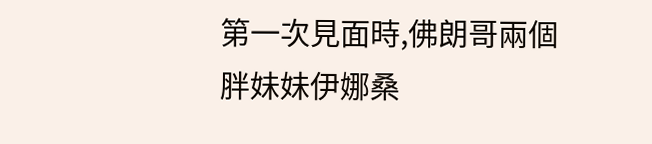第一次見面時,佛朗哥兩個胖妹妹伊娜桑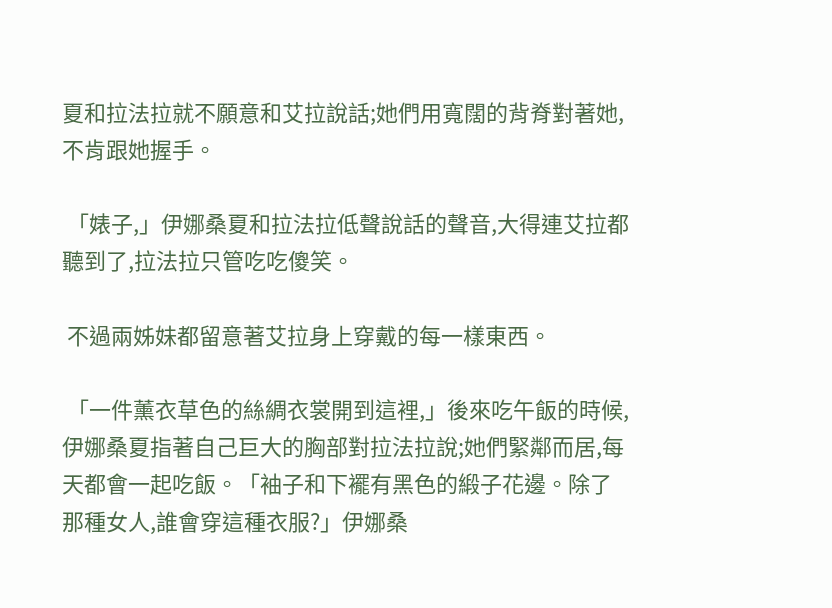夏和拉法拉就不願意和艾拉說話;她們用寬闊的背脊對著她,不肯跟她握手。

 「婊子,」伊娜桑夏和拉法拉低聲說話的聲音,大得連艾拉都聽到了,拉法拉只管吃吃傻笑。

 不過兩姊妹都留意著艾拉身上穿戴的每一樣東西。

 「一件薰衣草色的絲綢衣裳開到這裡,」後來吃午飯的時候,伊娜桑夏指著自己巨大的胸部對拉法拉說;她們緊鄰而居,每天都會一起吃飯。「袖子和下襬有黑色的緞子花邊。除了那種女人,誰會穿這種衣服?」伊娜桑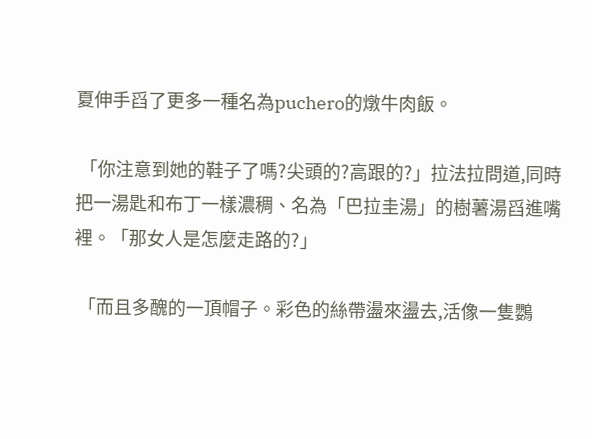夏伸手舀了更多一種名為puchero的燉牛肉飯。

 「你注意到她的鞋子了嗎?尖頭的?高跟的?」拉法拉問道,同時把一湯匙和布丁一樣濃稠、名為「巴拉圭湯」的樹薯湯舀進嘴裡。「那女人是怎麼走路的?」

 「而且多醜的一頂帽子。彩色的絲帶盪來盪去,活像一隻鸚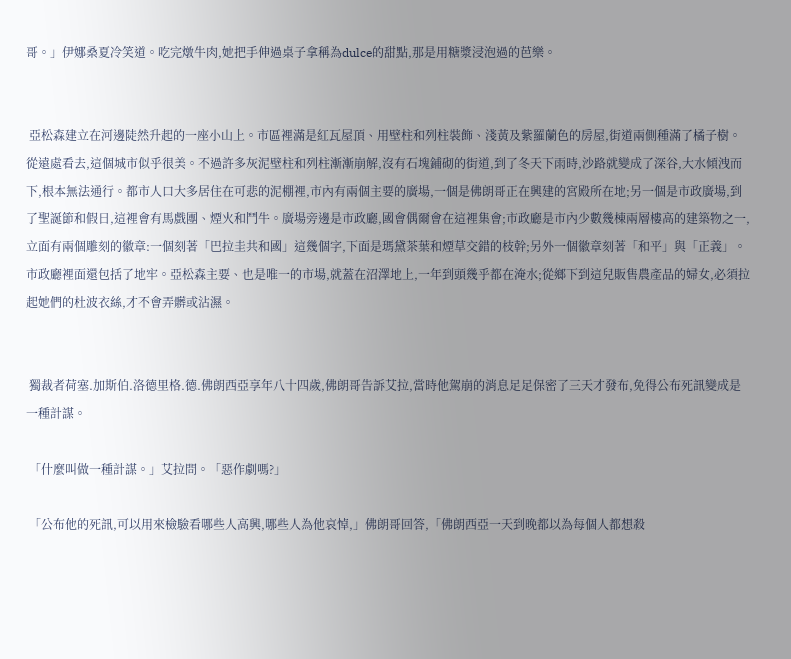哥。」伊娜桑夏冷笑道。吃完燉牛肉,她把手伸過桌子拿稱為dulce的甜點,那是用糖漿浸泡過的芭樂。


 亞松森建立在河邊陡然升起的一座小山上。市區裡滿是紅瓦屋頂、用壁柱和列柱裝飾、淺黃及紫羅蘭色的房屋,街道兩側種滿了橘子樹。從遠處看去,這個城市似乎很美。不過許多灰泥壁柱和列柱漸漸崩解,沒有石塊鋪砌的街道,到了冬天下雨時,沙路就變成了深谷,大水傾洩而下,根本無法通行。都市人口大多居住在可悲的泥棚裡,市內有兩個主要的廣場,一個是佛朗哥正在興建的宮殿所在地;另一個是市政廣場,到了聖誕節和假日,這裡會有馬戲團、煙火和鬥牛。廣場旁邊是市政廳,國會偶爾會在這裡集會;市政廳是市內少數幾棟兩層樓高的建築物之一,立面有兩個雕刻的徽章:一個刻著「巴拉圭共和國」這幾個字,下面是瑪黛茶葉和煙草交錯的枝幹;另外一個徽章刻著「和平」與「正義」。市政廳裡面還包括了地牢。亞松森主要、也是唯一的市場,就蓋在沼澤地上,一年到頭幾乎都在淹水;從鄉下到這兒販售農產品的婦女,必須拉起她們的杜波衣絲,才不會弄髒或沾濕。


 獨裁者荷塞.加斯伯.洛德里格.德.佛朗西亞享年八十四歲,佛朗哥告訴艾拉,當時他駕崩的消息足足保密了三天才發布,免得公布死訊變成是一種計謀。

 「什麼叫做一種計謀。」艾拉問。「惡作劇嗎?」

 「公布他的死訊,可以用來檢驗看哪些人高興,哪些人為他哀悼,」佛朗哥回答,「佛朗西亞一天到晚都以為每個人都想殺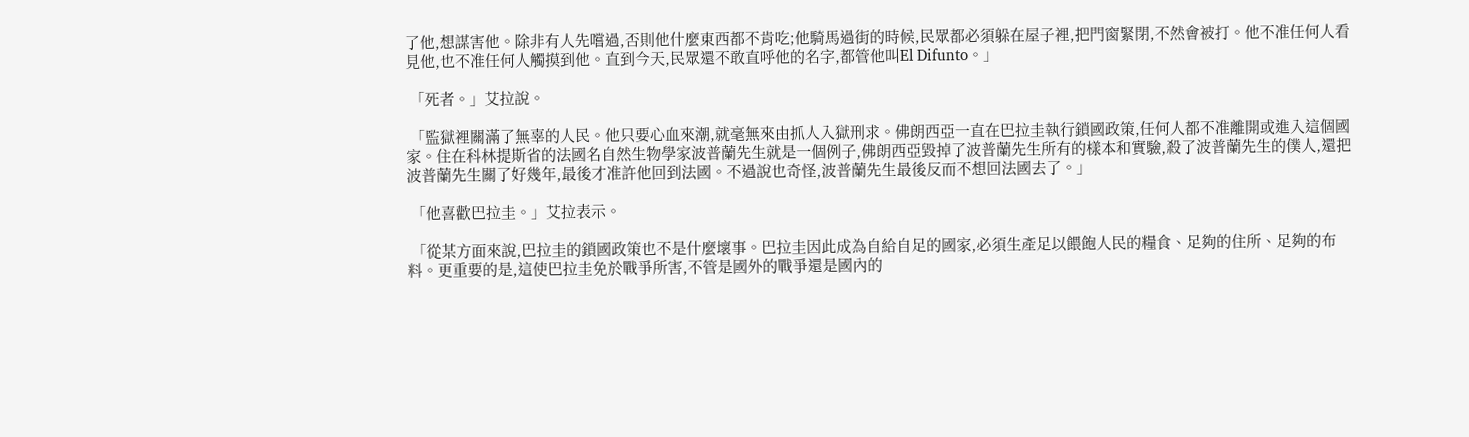了他,想謀害他。除非有人先嚐過,否則他什麼東西都不肯吃;他騎馬過街的時候,民眾都必須躲在屋子裡,把門窗緊閉,不然會被打。他不准任何人看見他,也不准任何人觸摸到他。直到今天,民眾還不敢直呼他的名字,都管他叫El Difunto。」

 「死者。」艾拉說。

 「監獄裡關滿了無辜的人民。他只要心血來潮,就毫無來由抓人入獄刑求。佛朗西亞一直在巴拉圭執行鎖國政策,任何人都不准離開或進入這個國家。住在科林提斯省的法國名自然生物學家波普蘭先生就是一個例子,佛朗西亞毀掉了波普蘭先生所有的樣本和實驗,殺了波普蘭先生的僕人,還把波普蘭先生關了好幾年,最後才准許他回到法國。不過說也奇怪,波普蘭先生最後反而不想回法國去了。」

 「他喜歡巴拉圭。」艾拉表示。

 「從某方面來說,巴拉圭的鎖國政策也不是什麼壞事。巴拉圭因此成為自給自足的國家,必須生產足以餵飽人民的糧食、足夠的住所、足夠的布料。更重要的是,這使巴拉圭免於戰爭所害,不管是國外的戰爭還是國內的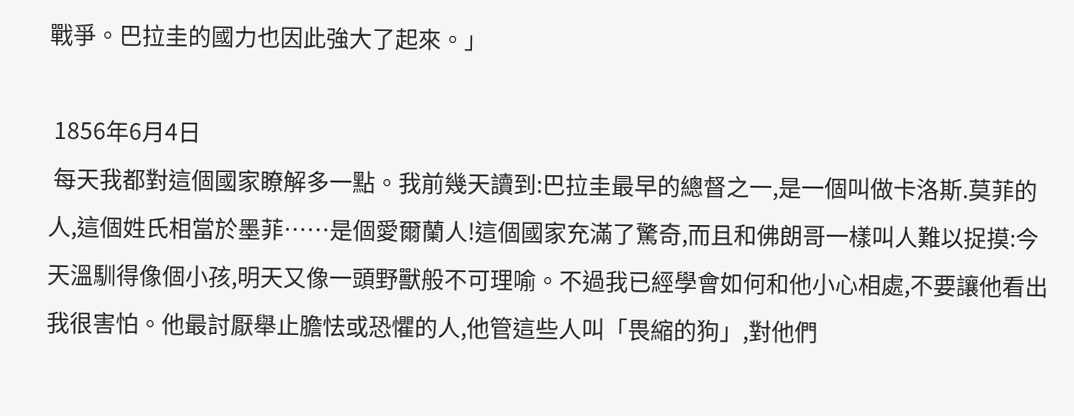戰爭。巴拉圭的國力也因此強大了起來。」

 1856年6月4日
 每天我都對這個國家瞭解多一點。我前幾天讀到:巴拉圭最早的總督之一,是一個叫做卡洛斯.莫菲的人,這個姓氏相當於墨菲……是個愛爾蘭人!這個國家充滿了驚奇,而且和佛朗哥一樣叫人難以捉摸:今天溫馴得像個小孩,明天又像一頭野獸般不可理喻。不過我已經學會如何和他小心相處,不要讓他看出我很害怕。他最討厭舉止膽怯或恐懼的人,他管這些人叫「畏縮的狗」,對他們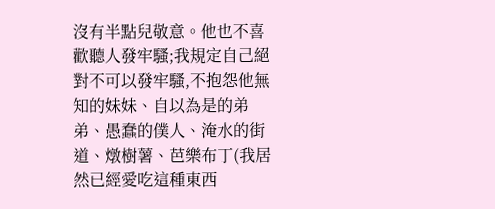沒有半點兒敬意。他也不喜歡聽人發牢騷;我規定自己絕對不可以發牢騷,不抱怨他無知的妹妹、自以為是的弟弟、愚蠢的僕人、淹水的街道、燉樹薯、芭樂布丁(我居然已經愛吃這種東西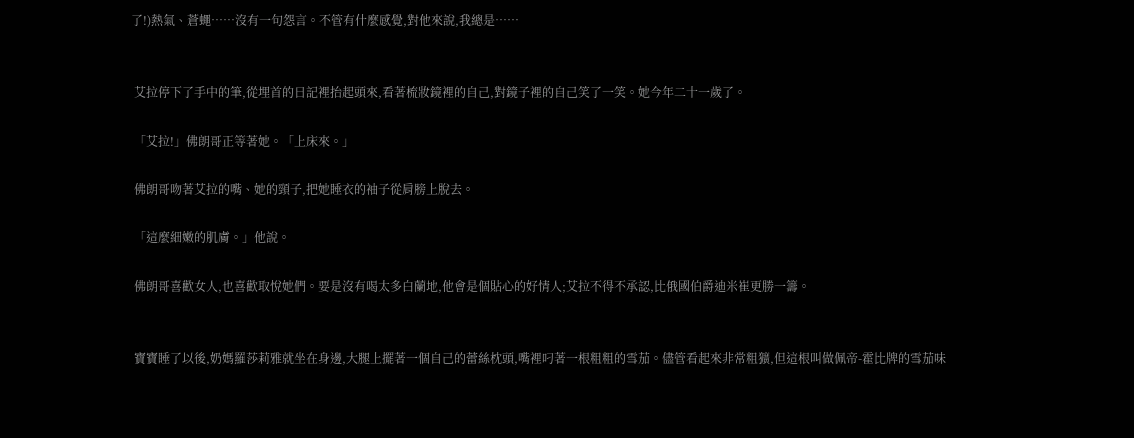了!)熱氣、蒼蠅……沒有一句怨言。不管有什麼感覺,對他來說,我總是……


 艾拉停下了手中的筆,從埋首的日記裡抬起頭來,看著梳妝鏡裡的自己,對鏡子裡的自己笑了一笑。她今年二十一歲了。

 「艾拉!」佛朗哥正等著她。「上床來。」

 佛朗哥吻著艾拉的嘴、她的頸子,把她睡衣的袖子從肩膀上脫去。

 「這麼細嫩的肌膚。」他說。

 佛朗哥喜歡女人,也喜歡取悅她們。要是沒有喝太多白蘭地,他會是個貼心的好情人;艾拉不得不承認,比俄國伯爵迪米崔更勝一籌。


 寶寶睡了以後,奶媽羅莎莉雅就坐在身邊,大腿上擺著一個自己的蕾絲枕頭,嘴裡叼著一根粗粗的雪茄。儘管看起來非常粗獷,但這根叫做佩帝-霍比牌的雪茄味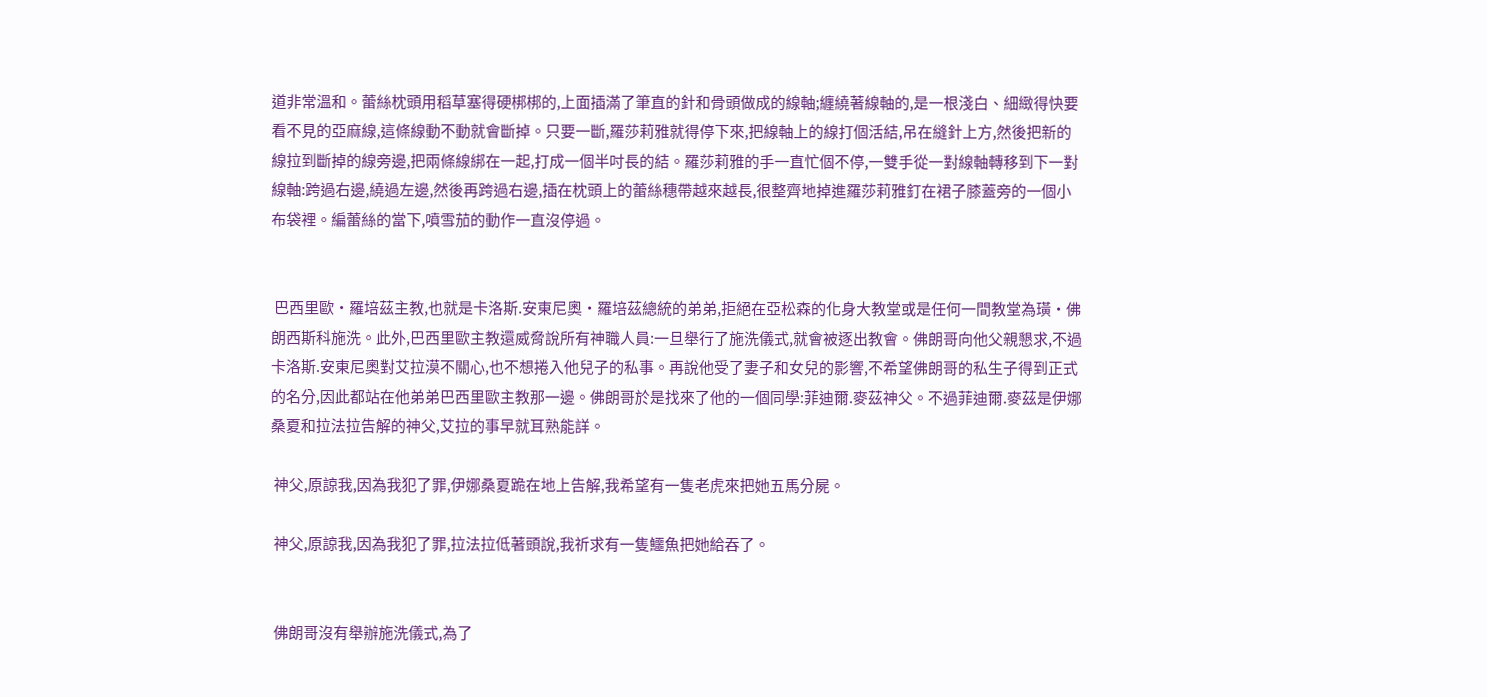道非常溫和。蕾絲枕頭用稻草塞得硬梆梆的,上面插滿了筆直的針和骨頭做成的線軸;纏繞著線軸的,是一根淺白、細緻得快要看不見的亞麻線,這條線動不動就會斷掉。只要一斷,羅莎莉雅就得停下來,把線軸上的線打個活結,吊在縫針上方,然後把新的線拉到斷掉的線旁邊,把兩條線綁在一起,打成一個半吋長的結。羅莎莉雅的手一直忙個不停,一雙手從一對線軸轉移到下一對線軸:跨過右邊,繞過左邊,然後再跨過右邊,插在枕頭上的蕾絲穗帶越來越長,很整齊地掉進羅莎莉雅釘在裙子膝蓋旁的一個小布袋裡。編蕾絲的當下,噴雪茄的動作一直沒停過。


 巴西里歐‧羅培茲主教,也就是卡洛斯.安東尼奧‧羅培茲總統的弟弟,拒絕在亞松森的化身大教堂或是任何一間教堂為璜‧佛朗西斯科施洗。此外,巴西里歐主教還威脅說所有神職人員:一旦舉行了施洗儀式,就會被逐出教會。佛朗哥向他父親懇求,不過卡洛斯.安東尼奧對艾拉漠不關心,也不想捲入他兒子的私事。再說他受了妻子和女兒的影響,不希望佛朗哥的私生子得到正式的名分,因此都站在他弟弟巴西里歐主教那一邊。佛朗哥於是找來了他的一個同學:菲迪爾.麥茲神父。不過菲迪爾.麥茲是伊娜桑夏和拉法拉告解的神父,艾拉的事早就耳熟能詳。

 神父,原諒我,因為我犯了罪,伊娜桑夏跪在地上告解,我希望有一隻老虎來把她五馬分屍。

 神父,原諒我,因為我犯了罪,拉法拉低著頭說,我祈求有一隻鱷魚把她給吞了。


 佛朗哥沒有舉辦施洗儀式,為了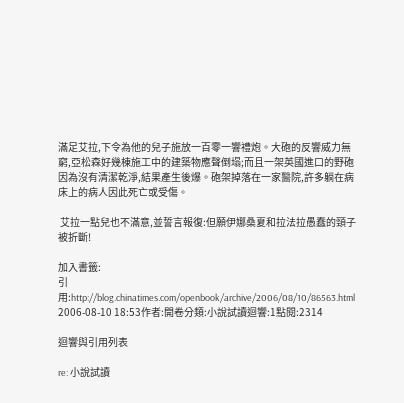滿足艾拉,下令為他的兒子施放一百零一響禮炮。大砲的反響威力無窮,亞松森好幾棟施工中的建築物應聲倒塌;而且一架英國進口的野砲因為沒有清潔乾淨,結果產生後爆。砲架掉落在一家醫院,許多躺在病床上的病人因此死亡或受傷。

 艾拉一點兒也不滿意,並誓言報復:但願伊娜桑夏和拉法拉愚蠢的頸子被折斷!

加入書籤:
引用:http://blog.chinatimes.com/openbook/archive/2006/08/10/86563.html
2006-08-10 18:53作者:開卷分類:小說試讀迴響:1點閱:2314

迴響與引用列表

re: 小說試讀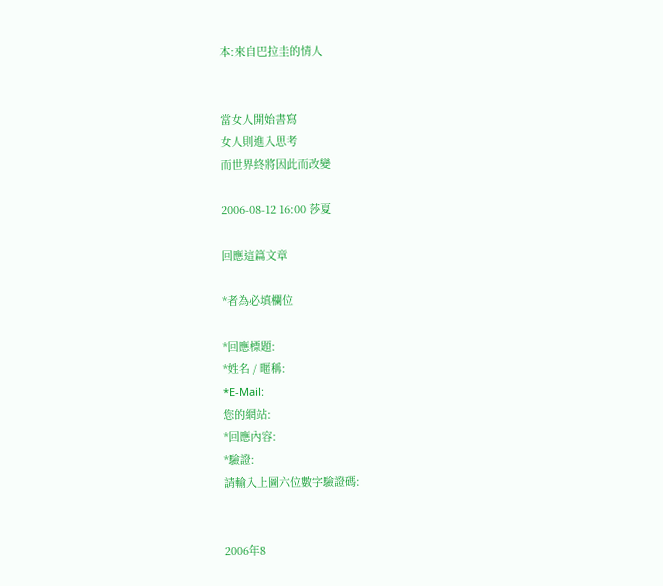本:來自巴拉圭的情人


當女人開始書寫
女人則進入思考
而世界終將因此而改變

2006-08-12 16:00 莎夏

回應這篇文章

*者為必填欄位

*回應標題:
*姓名 / 暱稱:
*E-Mail:
您的網站:
*回應內容:
*驗證:
請輸入上圖六位數字驗證碼:


2006年8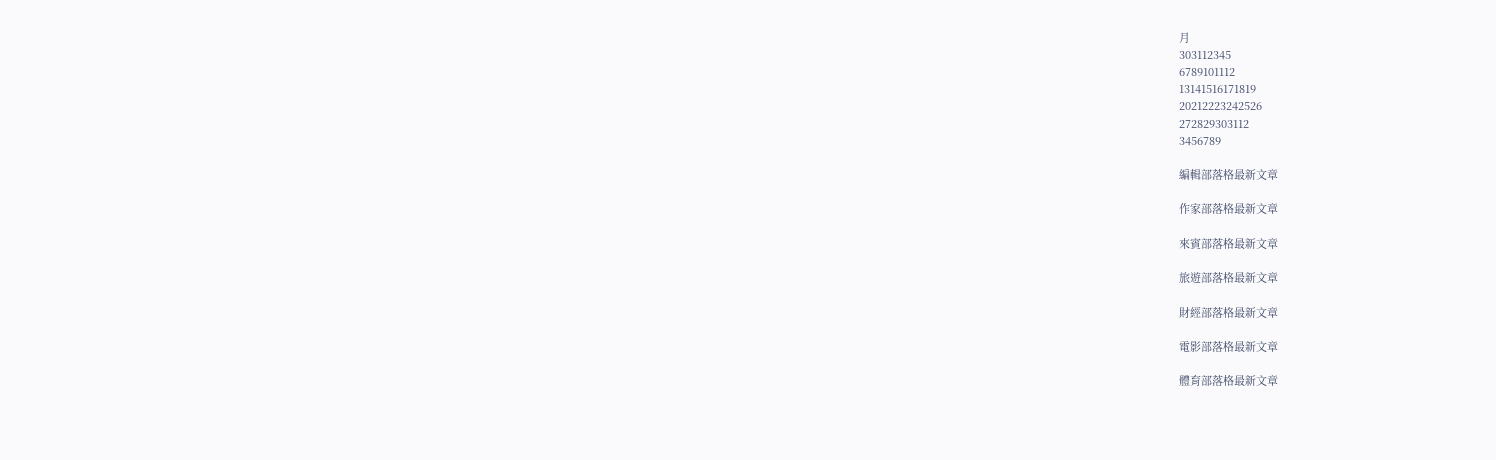月
303112345
6789101112
13141516171819
20212223242526
272829303112
3456789

編輯部落格最新文章

作家部落格最新文章

來賓部落格最新文章

旅遊部落格最新文章

財經部落格最新文章

電影部落格最新文章

體育部落格最新文章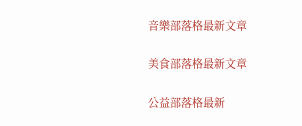音樂部落格最新文章

美食部落格最新文章

公益部落格最新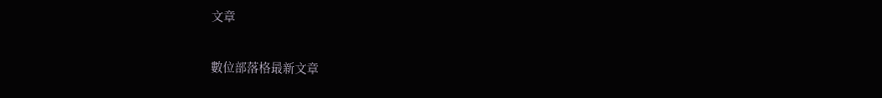文章

數位部落格最新文章